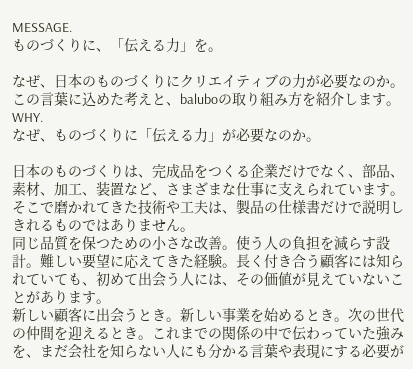MESSAGE.
ものづくりに、「伝える力」を。

なぜ、日本のものづくりにクリエイティブの力が必要なのか。この言葉に込めた考えと、baluboの取り組み方を紹介します。
WHY.
なぜ、ものづくりに「伝える力」が必要なのか。

日本のものづくりは、完成品をつくる企業だけでなく、部品、素材、加工、装置など、さまざまな仕事に支えられています。そこで磨かれてきた技術や工夫は、製品の仕様書だけで説明しきれるものではありません。
同じ品質を保つための小さな改善。使う人の負担を減らす設計。難しい要望に応えてきた経験。長く付き合う顧客には知られていても、初めて出会う人には、その価値が見えていないことがあります。
新しい顧客に出会うとき。新しい事業を始めるとき。次の世代の仲間を迎えるとき。これまでの関係の中で伝わっていた強みを、まだ会社を知らない人にも分かる言葉や表現にする必要が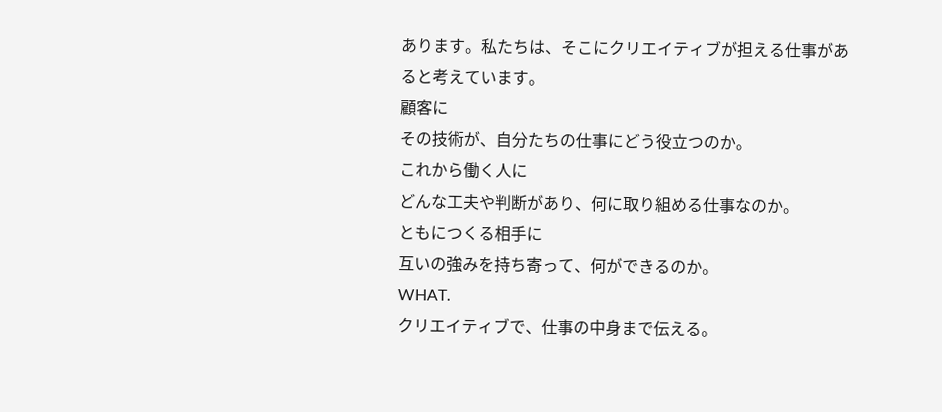あります。私たちは、そこにクリエイティブが担える仕事があると考えています。
顧客に
その技術が、自分たちの仕事にどう役立つのか。
これから働く人に
どんな工夫や判断があり、何に取り組める仕事なのか。
ともにつくる相手に
互いの強みを持ち寄って、何ができるのか。
WHAT.
クリエイティブで、仕事の中身まで伝える。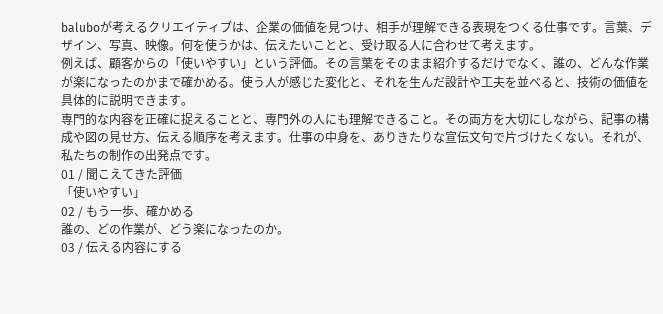baluboが考えるクリエイティブは、企業の価値を見つけ、相手が理解できる表現をつくる仕事です。言葉、デザイン、写真、映像。何を使うかは、伝えたいことと、受け取る人に合わせて考えます。
例えば、顧客からの「使いやすい」という評価。その言葉をそのまま紹介するだけでなく、誰の、どんな作業が楽になったのかまで確かめる。使う人が感じた変化と、それを生んだ設計や工夫を並べると、技術の価値を具体的に説明できます。
専門的な内容を正確に捉えることと、専門外の人にも理解できること。その両方を大切にしながら、記事の構成や図の見せ方、伝える順序を考えます。仕事の中身を、ありきたりな宣伝文句で片づけたくない。それが、私たちの制作の出発点です。
01 / 聞こえてきた評価
「使いやすい」
02 / もう一歩、確かめる
誰の、どの作業が、どう楽になったのか。
03 / 伝える内容にする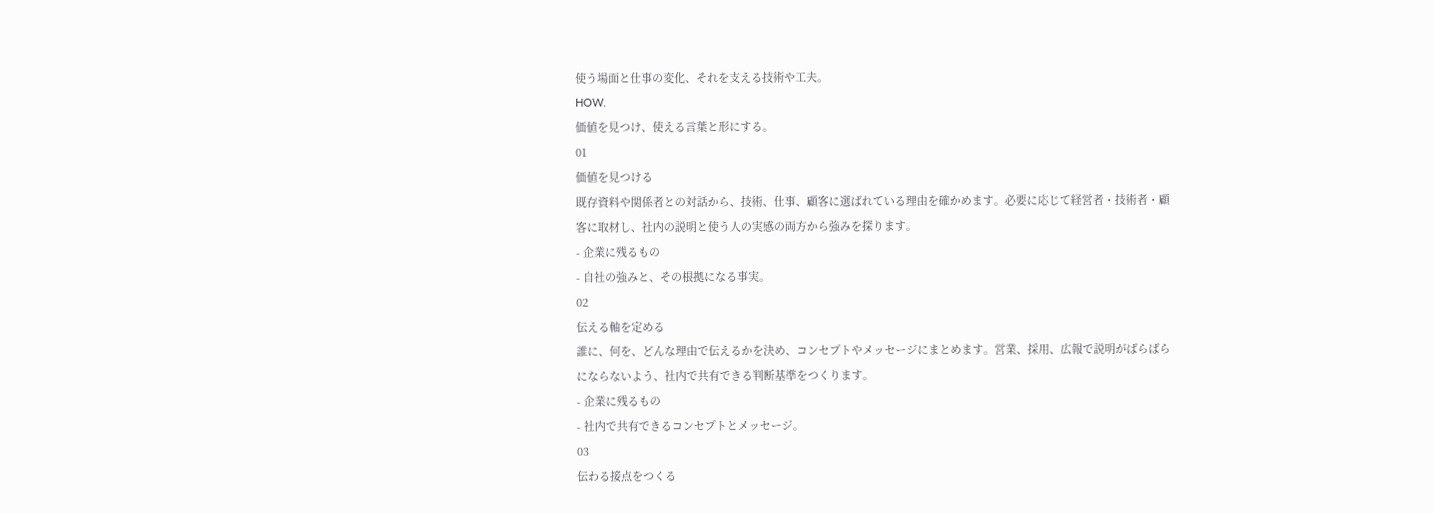使う場面と仕事の変化、それを支える技術や工夫。
HOW.
価値を見つけ、使える言葉と形にする。
01
価値を見つける
既存資料や関係者との対話から、技術、仕事、顧客に選ばれている理由を確かめます。必要に応じて経営者・技術者・顧客に取材し、社内の説明と使う人の実感の両方から強みを探ります。
- 企業に残るもの
- 自社の強みと、その根拠になる事実。
02
伝える軸を定める
誰に、何を、どんな理由で伝えるかを決め、コンセプトやメッセージにまとめます。営業、採用、広報で説明がばらばらにならないよう、社内で共有できる判断基準をつくります。
- 企業に残るもの
- 社内で共有できるコンセプトとメッセージ。
03
伝わる接点をつくる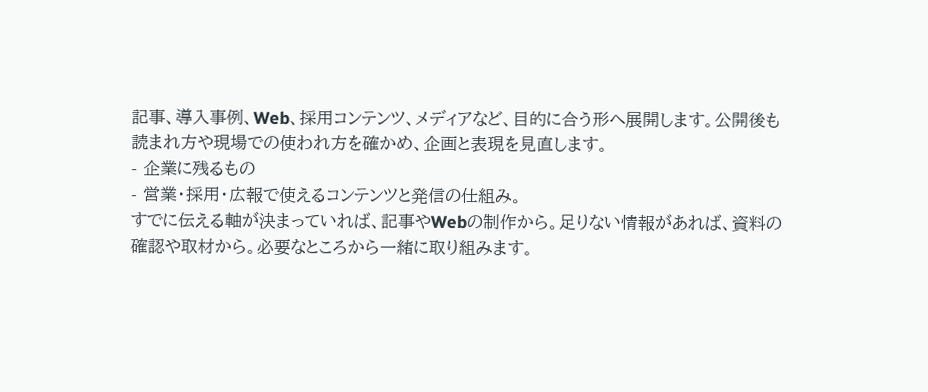記事、導入事例、Web、採用コンテンツ、メディアなど、目的に合う形へ展開します。公開後も読まれ方や現場での使われ方を確かめ、企画と表現を見直します。
- 企業に残るもの
- 営業・採用・広報で使えるコンテンツと発信の仕組み。
すでに伝える軸が決まっていれば、記事やWebの制作から。足りない情報があれば、資料の確認や取材から。必要なところから一緒に取り組みます。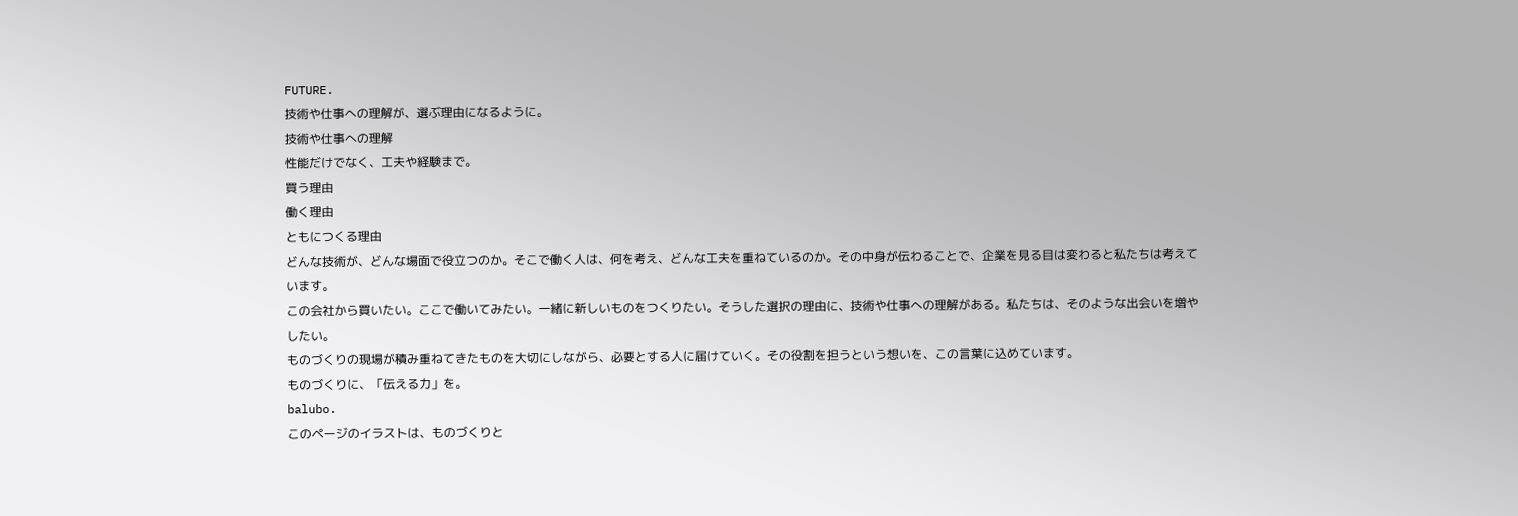FUTURE.
技術や仕事への理解が、選ぶ理由になるように。
技術や仕事への理解
性能だけでなく、工夫や経験まで。
買う理由
働く理由
ともにつくる理由
どんな技術が、どんな場面で役立つのか。そこで働く人は、何を考え、どんな工夫を重ねているのか。その中身が伝わることで、企業を見る目は変わると私たちは考えています。
この会社から買いたい。ここで働いてみたい。一緒に新しいものをつくりたい。そうした選択の理由に、技術や仕事への理解がある。私たちは、そのような出会いを増やしたい。
ものづくりの現場が積み重ねてきたものを大切にしながら、必要とする人に届けていく。その役割を担うという想いを、この言葉に込めています。
ものづくりに、「伝える力」を。
balubo.
このページのイラストは、ものづくりと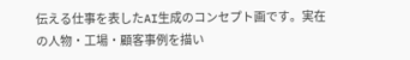伝える仕事を表したAI生成のコンセプト画です。実在の人物・工場・顧客事例を描い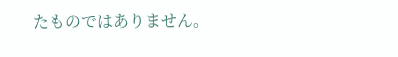たものではありません。